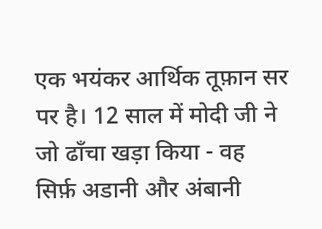एक भयंकर आर्थिक तूफ़ान सर पर है। 12 साल में मोदी जी ने जो ढाँचा खड़ा किया - वह सिर्फ़ अडानी और अंबानी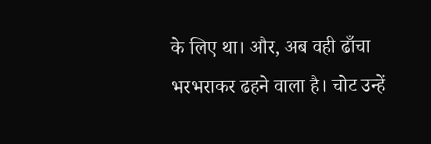के लिए था। और, अब वही ढाँचा भरभराकर ढहने वाला है। चोट उन्हें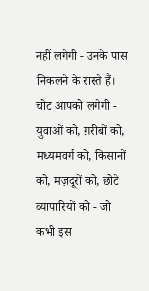नहीं लगेगी - उनके पास निकलने के रास्ते हैं। चोट आपको लगेगी - युवाओं को, ग़रीबों को, मध्यमवर्ग को, किसानों को, मज़दूरों को, छोटे व्यापारियों को - जो कभी इस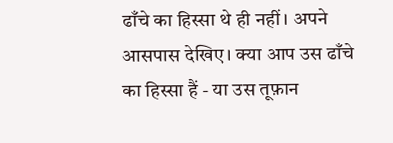ढाँचे का हिस्सा थे ही नहीं। अपने आसपास देखिए। क्या आप उस ढाँचे का हिस्सा हैं - या उस तूफ़ान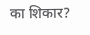का शिकार?